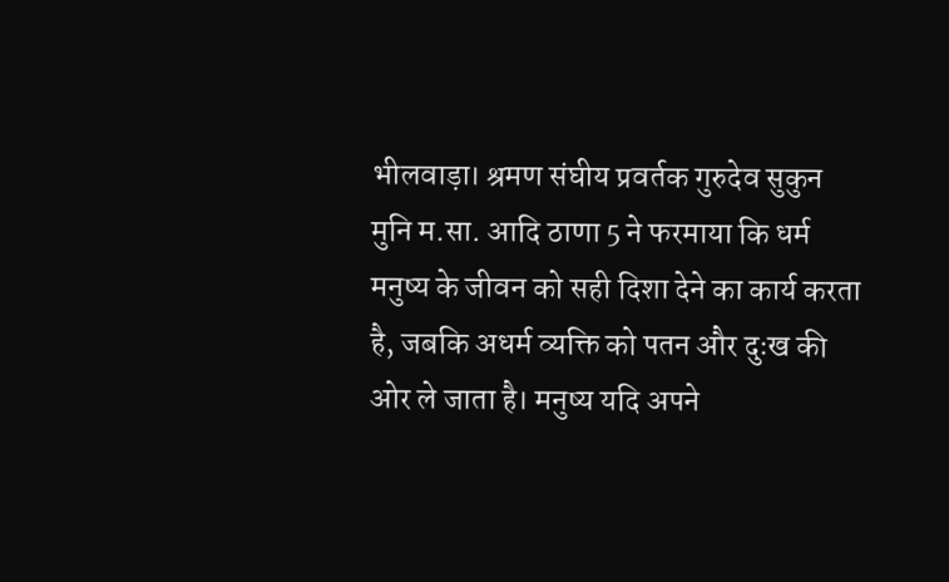भीलवाड़ा। श्रमण संघीय प्रवर्तक गुरुदेव सुकुन मुनि म.सा. आदि ठाणा 5 ने फरमाया कि धर्म मनुष्य के जीवन को सही दिशा देने का कार्य करता है, जबकि अधर्म व्यक्ति को पतन और दुःख की ओर ले जाता है। मनुष्य यदि अपने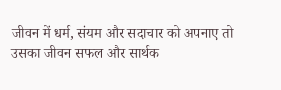जीवन में धर्म, संयम और सदाचार को अपनाए तो उसका जीवन सफल और सार्थक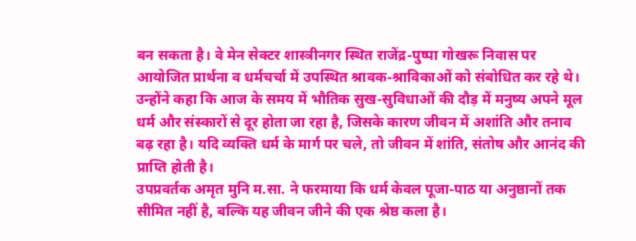बन सकता है। वे मेन सेक्टर शास्त्रीनगर स्थित राजेंद्र-पुष्पा गोखरू निवास पर आयोजित प्रार्थना व धर्मचर्चा में उपस्थित श्रावक-श्राविकाओं को संबोधित कर रहे थे। उन्होंने कहा कि आज के समय में भौतिक सुख-सुविधाओं की दौड़ में मनुष्य अपने मूल धर्म और संस्कारों से दूर होता जा रहा है, जिसके कारण जीवन में अशांति और तनाव बढ़ रहा है। यदि व्यक्ति धर्म के मार्ग पर चले, तो जीवन में शांति, संतोष और आनंद की प्राप्ति होती है।
उपप्रवर्तक अमृत मुनि म.सा. ने फरमाया कि धर्म केवल पूजा-पाठ या अनुष्ठानों तक सीमित नहीं है, बल्कि यह जीवन जीने की एक श्रेष्ठ कला है।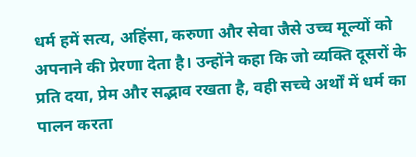धर्म हमें सत्य, अहिंसा, करुणा और सेवा जैसे उच्च मूल्यों को अपनाने की प्रेरणा देता है। उन्होंने कहा कि जो व्यक्ति दूसरों के प्रति दया, प्रेम और सद्भाव रखता है, वही सच्चे अर्थों में धर्म का पालन करता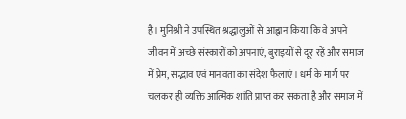है। मुनिश्री ने उपस्थित श्रद्धालुओं से आह्वान किया कि वे अपने जीवन में अच्छे संस्कारों को अपनाएं, बुराइयों से दूर रहें और समाज में प्रेम, सद्भाव एवं मानवता का संदेश फैलाएं। धर्म के मार्ग पर चलकर ही व्यक्ति आत्मिक शांति प्राप्त कर सकता है और समाज में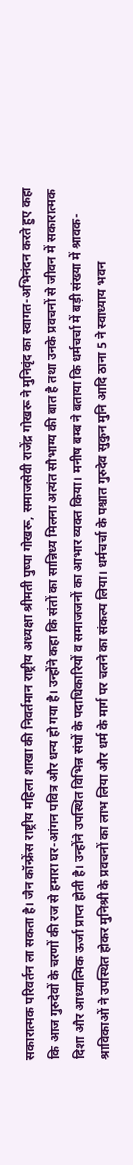सकारात्मक परिवर्तन ला सकता है। जैन कॉन्फ्रेंस राष्ट्रीय महिला शाखा की निवर्तमान राष्ट्रीय अध्यक्षा श्रीमती पुष्पा गोखरू, समाजसेवी राजेंद्र गोखरू ने मुनिवृंद का स्वागत-अभिनंदन करते हुए कहा कि आज गुरुदेवों के चरणों की रज से हमारा घर-आंगन पवित्र और धन्य हो गया है। उन्होंने कहा कि संतों का सान्निध्य मिलना अत्यंत सौभाग्य की बात है तथा उनके प्रवचनों से जीवन में सकारात्मक दिशा और आध्यात्मिक ऊर्जा प्राप्त होती है। उन्होंने उपस्थित विभिन्न संघों के पदाधिकारियों व समाजजनों का आभार व्यक्त किया। मनीष बम्ब ने बताया कि धर्मचर्चा में बड़ी संख्या में श्रावक-श्राविकाओं ने उपस्थित होकर मुनिश्री के प्रवचनों का लाभ लिया और धर्म के मार्ग पर चलने का संकल्प लिया। धर्मचर्चा के पश्चात गुरुदेव सुकुन मुनि आदि ठाना 5 ने स्वाध्याय भवन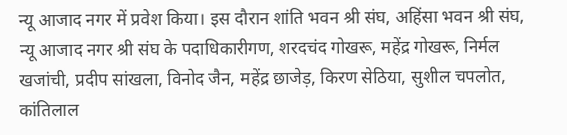न्यू आजाद नगर में प्रवेश किया। इस दौरान शांति भवन श्री संघ, अहिंसा भवन श्री संघ, न्यू आजाद नगर श्री संघ के पदाधिकारीगण, शरदचंद गोखरू, महेंद्र गोखरू, निर्मल खजांची, प्रदीप सांखला, विनोद जैन, महेंद्र छाजेड़, किरण सेठिया, सुशील चपलोत, कांतिलाल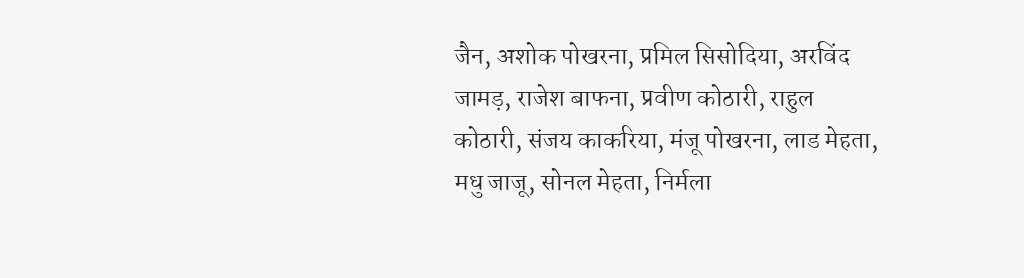जैन, अशोक पोखरना, प्रमिल सिसोदिया, अरविंद जामड़, राजेश बाफना, प्रवीण कोठारी, राहुल कोठारी, संजय काकरिया, मंजू पोखरना, लाड मेहता, मधु जाजू, सोनल मेहता, निर्मला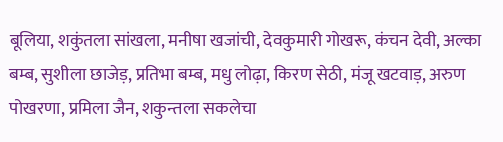बूलिया, शकुंतला सांखला, मनीषा खजांची, देवकुमारी गोखरू, कंचन देवी, अल्का बम्ब, सुशीला छाजेड़, प्रतिभा बम्ब, मधु लोढ़ा, किरण सेठी, मंजू खटवाड़, अरुण पोखरणा, प्रमिला जैन, शकुन्तला सकलेचा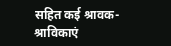सहित कई श्रावक-श्राविकाएं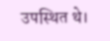उपस्थित थे।